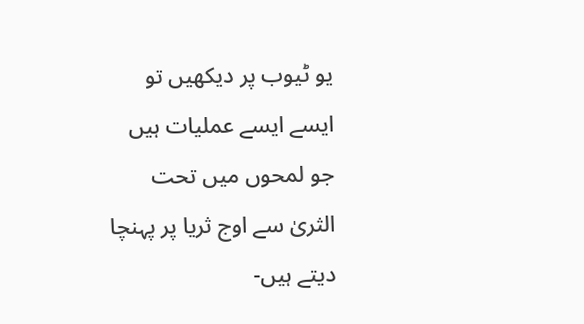یو ٹیوب پر دیکھیں تو ایسے ایسے عملیات ہیں جو لمحوں میں تحت الثریٰ سے اوج ثریا پر پہنچا دیتے ہیں-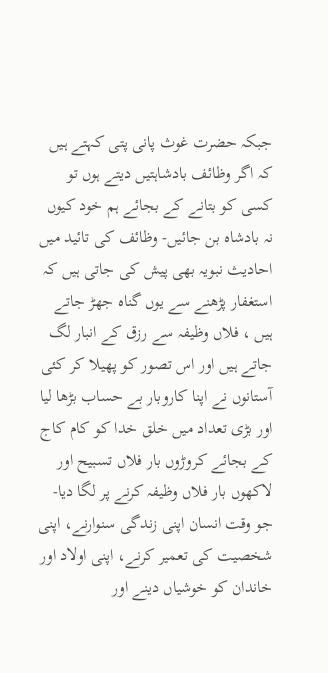جبکہ حضرت غوث پانی پتی کہتے ہیں کہ اگر وظائف بادشاہتیں دیتے ہوں تو کسی کو بتانے کے بجائے ہم خود کیوں نہ بادشاہ بن جائیں- وظائف کی تائید میں احادیث نبویہ بھی پیش کی جاتی ہیں کہ استغفار پڑھنے سے یوں گناہ جھڑ جاتے ہیں ، فلاں وظیفہ سے رزق کے انبار لگ جاتے ہیں اور اس تصور کو پھیلا کر کئی آستانوں نے اپنا کاروبار بے حساب بڑھا لیا اور بڑی تعداد میں خلق خدا کو کام کاج کے بجائے کروڑوں بار فلاں تسبیح اور لاکھوں بار فلاں وظیفہ کرنے پر لگا دیا- جو وقت انسان اپنی زندگی سنوارنے، اپنی شخصیت کی تعمیر کرنے، اپنی اولاد اور خاندان کو خوشیاں دینے اور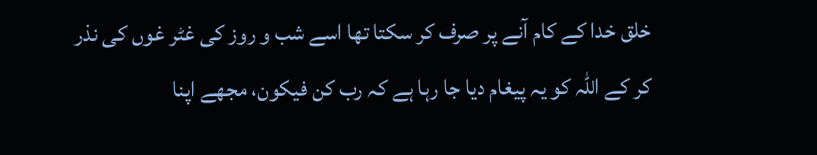خلق خدا کے کام آنے پر صرف کر سکتا تھا اسے شب و روز کی غٹر غوں کی نذر کر کے اللہ کو یہ پیغام دیا جا رہا ہے کہ رب کن فیکون، مجھے اپنا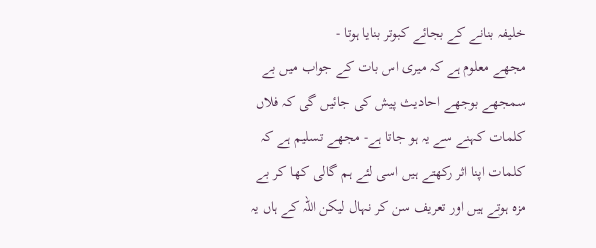خلیفہ بنانے کے بجائے کبوتر بنایا ہوتا -
مجھے معلوم ہے کہ میری اس بات کے جواب میں بے سمجھے بوجھے احادیث پیش کی جائیں گی کہ فلاں کلمات کہنے سے یہ ہو جاتا ہے- مجھے تسلیم ہے کہ کلمات اپنا اثر رکھتے ہیں اسی لئے ہم گالی کھا کر بے مزہ ہوتے ہیں اور تعریف سن کر نہال لیکن اللہ کے ہاں یہ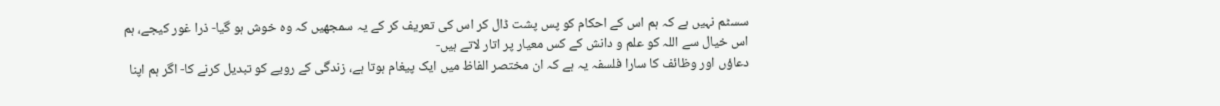سسٹم نہیں ہے کہ ہم اس کے احکام کو پس پشت ڈال کر اس کی تعریف کر کے یہ سمجھیں کہ وہ خوش ہو گیا- ذرا غور کیجے، ہم اس خیال سے اللہ کو علم و دانش کے کس معیار پر اتار لاتے ہیں-
دعاؤں اور وظائف کا سارا فلسفہ یہ ہے کہ ان مختصر الفاظ میں ایک پیغام ہوتا ہے، زندگی کے رویے کو تبدیل کرنے کا- اگر ہم اپنا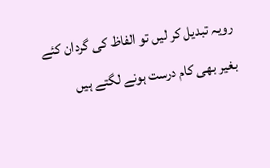رویہ تبدیل کر لیں تو الفاظ کی گردان کئے بغیر بھی کام درست ہونے لگتے ہیں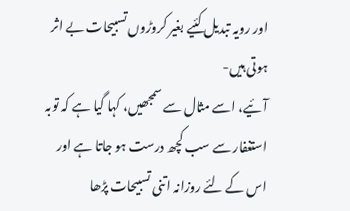اور رویہ تبدیل کئیے بغیر کروڑوں تسبیحات بے اثر ہوتی ہیں-
آئیے، اسے مثال سے سمجھیں، کہا گیا ہے کہ توبہ استغفار سے سب کچھ درست ہو جاتا ہے اور اس کے لئے روزانہ اتنی تسبیحات پڑھا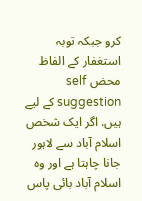کرو جبکہ توبہ استغفار کے الفاظ محض self suggestion کے لیے ہیں. اگر ایک شخص اسلام آباد سے لاہور جانا چاہتا ہے اور وہ اسلام آباد بائی پاس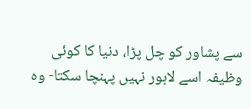سے پشاور کو چل پڑا، دنیا کا کوئی وظیفہ اسے لاہور نہیں پہنچا سکتا- وہ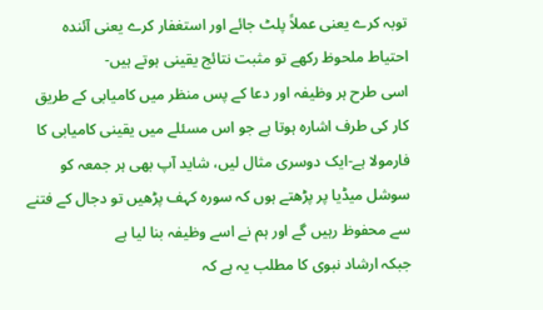توبہ کرے یعنی عملاً پلٹ جائے اور استغفار کرے یعنی آئندہ احتیاط ملحوظ رکھے تو مثبت نتائج یقینی ہوتے ہیں-
اسی طرح ہر وظیفہ اور دعا کے پس منظر میں کامیابی کے طریق کار کی طرف اشارہ ہوتا ہے جو اس مسئلے میں یقینی کامیابی کا فارمولا ہے-ایک دوسری مثال لیں، شاید آپ بھی ہر جمعہ کو سوشل میڈیا پر پڑھتے ہوں کہ سورہ کہف پڑھیں تو دجال کے فتنے سے محفوظ رہیں گے اور ہم نے اسے وظیفہ بنا لیا ہے
جبکہ ارشاد نبوی کا مطلب یہ ہے کہ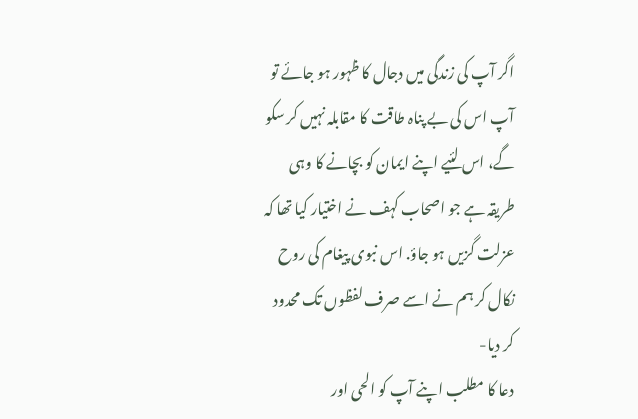اگر آپ کی زندگی میں دجال کا ظہور ہو جائے تو آپ اس کی بے پناہ طاقت کا مقابلہ نہیں کر سکو گے، اس لئیے اپنے ایمان کو بچانے کا وہی طریقہ ہے جو اصحاب کہف نے اختیار کیا تھا کہ عزلت گزیں ہو جاؤ. اس نبوی پیغام کی روح نکال کر ہم نے اسے صرف لفظوں تک محدود کر دیا-
دعا کا مطلب اپنے آپ کو الحی اور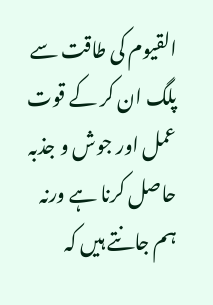القیوم کی طاقت سے پلگ ان کر کے قوت عمل اور جوش و جذبہ حاصل کرنا ہے ورنہ ہم جانتے ہیں کہ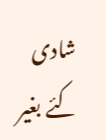شادی کئے بغیر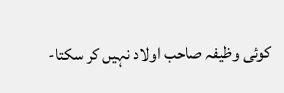کوئی وظیفہ صاحب اولاد نہیں کر سکتا-